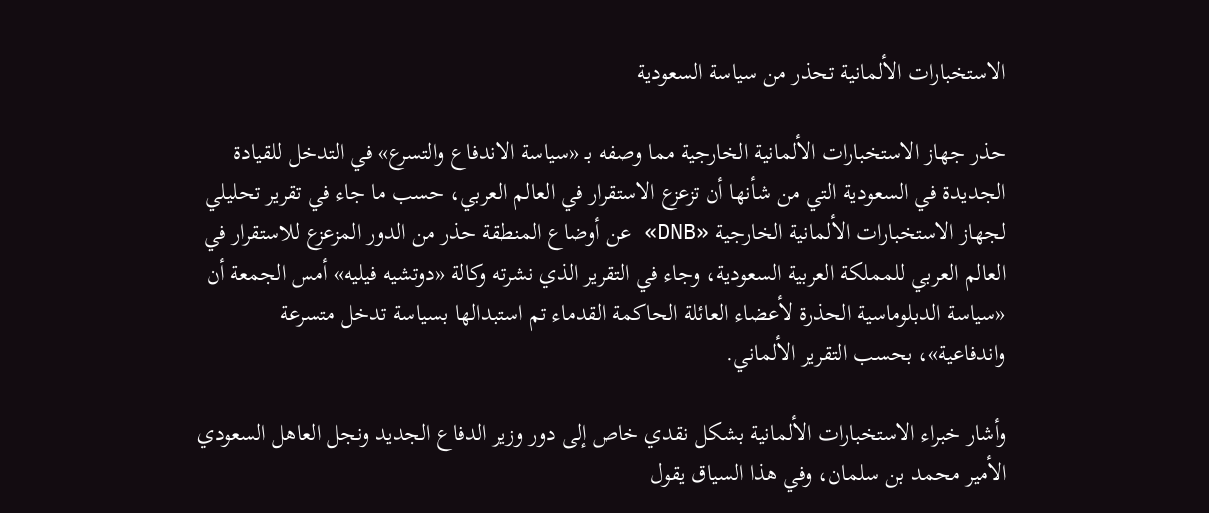الاستخبارات الألمانية تحذر من سياسة السعودية

حذر جهاز الاستخبارات الألمانية الخارجية مما وصفه بـ «سياسة الاندفاع والتسرع» في التدخل للقيادة الجديدة في السعودية التي من شأنها أن تزعزع الاستقرار في العالم العربي، حسب ما جاء في تقرير تحليلي لجهاز الاستخبارات الألمانية الخارجية «DNB» عن أوضاع المنطقة حذر من الدور المزعزع للاستقرار في العالم العربي للمملكة العربية السعودية، وجاء في التقرير الذي نشرته وكالة «دوتشيه فيليه» أمس الجمعة أن «سياسة الدبلوماسية الحذرة لأعضاء العائلة الحاكمة القدماء تم استبدالها بسياسة تدخل متسرعة واندفاعية»، بحسب التقرير الألماني.

وأشار خبراء الاستخبارات الألمانية بشكل نقدي خاص إلى دور وزير الدفاع الجديد ونجل العاهل السعودي الأمير محمد بن سلمان، وفي هذا السياق يقول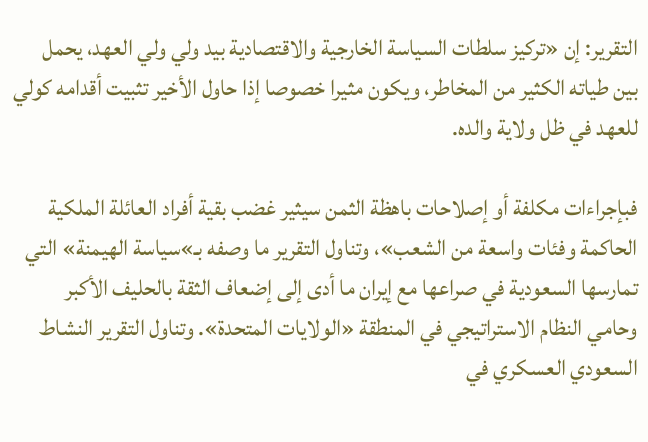التقرير: إن «تركيز سلطات السياسة الخارجية والاقتصادية بيد ولي ولي العهد، يحمل بين طياته الكثير من المخاطر، ويكون مثيرا خصوصا إذا حاول الأخير تثبيت أقدامه كولي للعهد في ظل ولاية والده.

فبإجراءات مكلفة أو إصلاحات باهظة الثمن سيثير غضب بقية أفراد العائلة الملكية الحاكمة وفئات واسعة من الشعب»، وتناول التقرير ما وصفه بـ»سياسة الهيمنة» التي تمارسها السعودية في صراعها مع إيران ما أدى إلى إضعاف الثقة بالحليف الأكبر وحامي النظام الاستراتيجي في المنطقة «الولايات المتحدة». وتناول التقرير النشاط السعودي العسكري في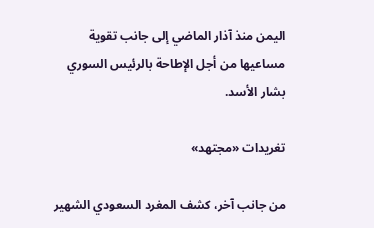اليمن منذ آذار الماضي إلى جانب تقوية مساعيها من أجل الإطاحة بالرئيس السوري بشار الأسد.

تغريدات «مجتهد»

من جانب آخر، كشف المغرد السعودي الشهير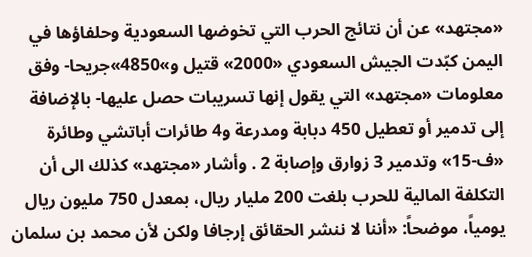«مجتهد» عن أن نتائج الحرب التي تخوضها السعودية وحلفاؤها في اليمن كبّدت الجيش السعودي «2000» قتيل و»4850»جريحا- وفق معلومات «مجتهد» التي يقول إنها تسريبات حصل عليها- بالإضافة إلى تدمير أو تعطيل 450 دبابة ومدرعة و4 طائرات أباتشي وطائرة «ف-15» وتدمير 3 زوارق وإصابة 2 . وأشار «مجتهد» كذلك الى أن التكلفة المالية للحرب بلغت 200 مليار ريال، بمعدل 750 مليون ريال يومياً، موضحاً: «أننا لا ننشر الحقائق إرجافا ولكن لأن محمد بن سلمان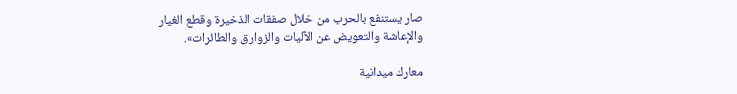صار يستنفع بالحرب من خلال صفقات الذخيرة وقطع الغيار والإعاشة والتعويض عن الآليات والزوارق والطائرات».

معارك ميدانية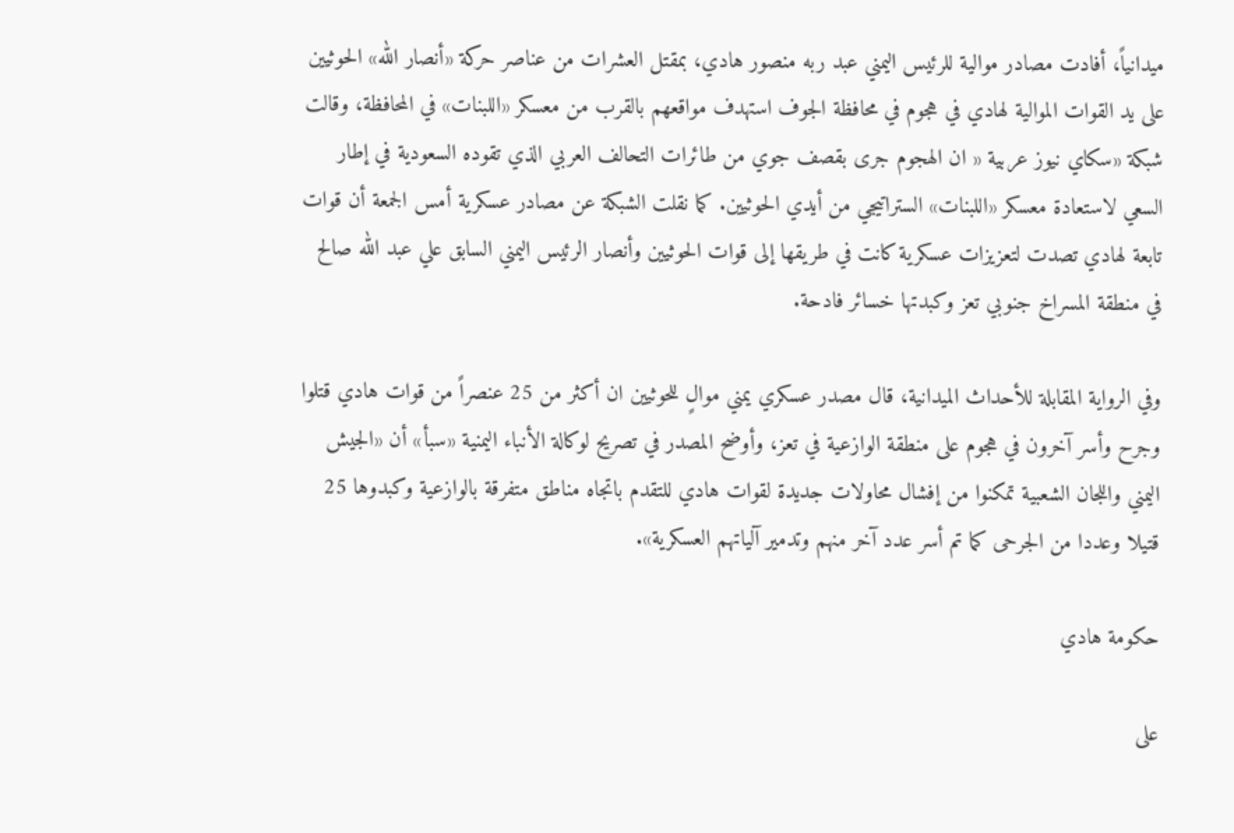ميدانياً، أفادت مصادر موالية للرئيس اليمني عبد ربه منصور هادي، بمقتل العشرات من عناصر حركة «أنصار الله» الحوثيين على يد القوات الموالية لهادي في هجوم في محافظة الجوف استهدف مواقعهم بالقرب من معسكر «اللبنات» في المحافظة، وقالت شبكة «سكاي نيوز عربية « ان الهجوم جرى بقصف جوي من طائرات التحالف العربي الذي تقوده السعودية في إطار السعي لاستعادة معسكر «اللبنات» الستراتيجي من أيدي الحوثيين. كما نقلت الشبكة عن مصادر عسكرية أمس الجمعة أن قوات تابعة لهادي تصدت لتعزيزات عسكرية كانت في طريقها إلى قوات الحوثيين وأنصار الرئيس اليمني السابق علي عبد الله صالح في منطقة المسراخ جنوبي تعز وكبدتها خسائر فادحة.

وفي الرواية المقابلة للأحداث الميدانية، قال مصدر عسكري يمني موالٍ للحوثيين ان أكثر من 25 عنصراً من قوات هادي قتلوا وجرح وأسر آخرون في هجوم على منطقة الوازعية في تعز، وأوضح المصدر في تصريح لوكالة الأنباء اليمنية «سبأ» أن «الجيش اليمني واللجان الشعبية تمكنوا من إفشال محاولات جديدة لقوات هادي للتقدم باتجاه مناطق متفرقة بالوازعية وكبدوها 25 قتيلا وعددا من الجرحى كما تم أسر عدد آخر منهم وتدمير آلياتهم العسكرية».

حكومة هادي

على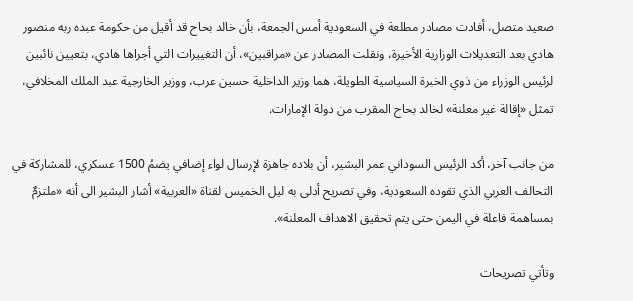صعيد متصل، أفادت مصادر مطلعة في السعودية أمس الجمعة، بأن خالد بحاح قد أقيل من حكومة عبده ربه منصور هادي بعد التعديلات الوزارية الأخيرة، ونقلت المصادر عن «مراقبين»، أن التغييرات التي أجراها هادي، بتعيين نائبين لرئيس الوزراء من ذوي الخبرة السياسية الطويلة، هما وزير الداخلية حسين عرب، ووزير الخارجية عبد الملك المخلافي، تمثل «إقالة غير معلنة» لخالد بحاح المقرب من دولة الإمارات.

من جانب آخر، أكد الرئيس السوداني عمر البشير، أن بلاده جاهزة لإرسال لواء إضافي يضمُ 1500 عسكري، للمشاركة في التحالف العربي الذي تقوده السعودية، وفي تصريح أدلى به ليل الخميس لقناة «العربية» أشار البشير الى أنه «ملتزمٌ بمساهمة فاعلة في اليمن حتى يتم تحقيق الاهداف المعلنة».

وتأتي تصريحات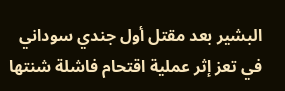البشير بعد مقتل أول جندي سوداني في تعز إثر عملية اقتحام فاشلة شنتها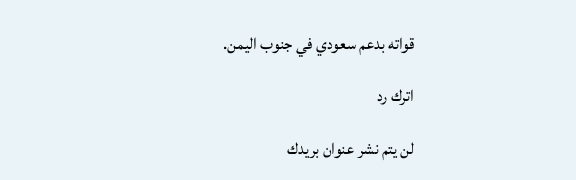قواته بدعم سعودي في جنوب اليمن.

اترك رد

لن يتم نشر عنوان بريدك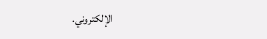الإلكتروني.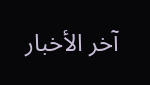آخر الأخبار